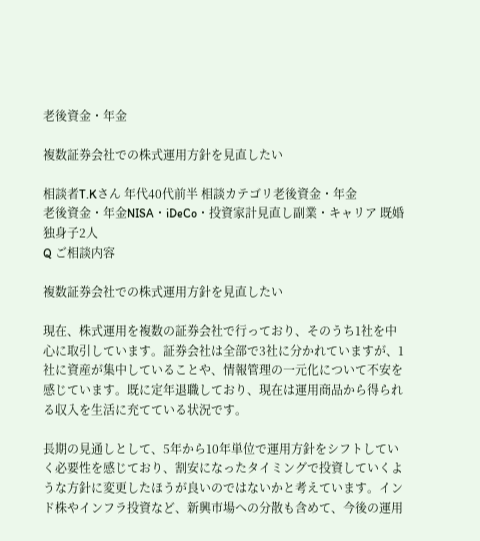老後資金・年金

複数証券会社での株式運用方針を見直したい

相談者T.Kさん 年代40代前半 相談カテゴリ老後資金・年金
老後資金・年金NISA・iDeCo・投資家計見直し副業・キャリア 既婚独身子2人
Q ご相談内容

複数証券会社での株式運用方針を見直したい

現在、株式運用を複数の証券会社で行っており、そのうち1社を中心に取引しています。証券会社は全部で3社に分かれていますが、1社に資産が集中していることや、情報管理の一元化について不安を感じています。既に定年退職しており、現在は運用商品から得られる収入を生活に充てている状況です。

長期の見通しとして、5年から10年単位で運用方針をシフトしていく必要性を感じており、割安になったタイミングで投資していくような方針に変更したほうが良いのではないかと考えています。インド株やインフラ投資など、新興市場への分散も含めて、今後の運用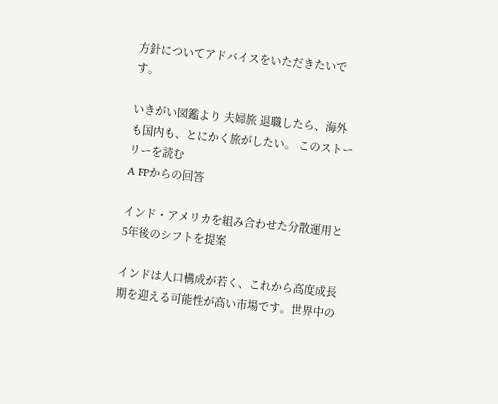方針についてアドバイスをいただきたいです。

いきがい図鑑より 夫婦旅 退職したら、海外も国内も、とにかく旅がしたい。 このストーリーを読む
A FPからの回答

インド・アメリカを組み合わせた分散運用と5年後のシフトを提案

インドは人口構成が若く、これから高度成長期を迎える可能性が高い市場です。世界中の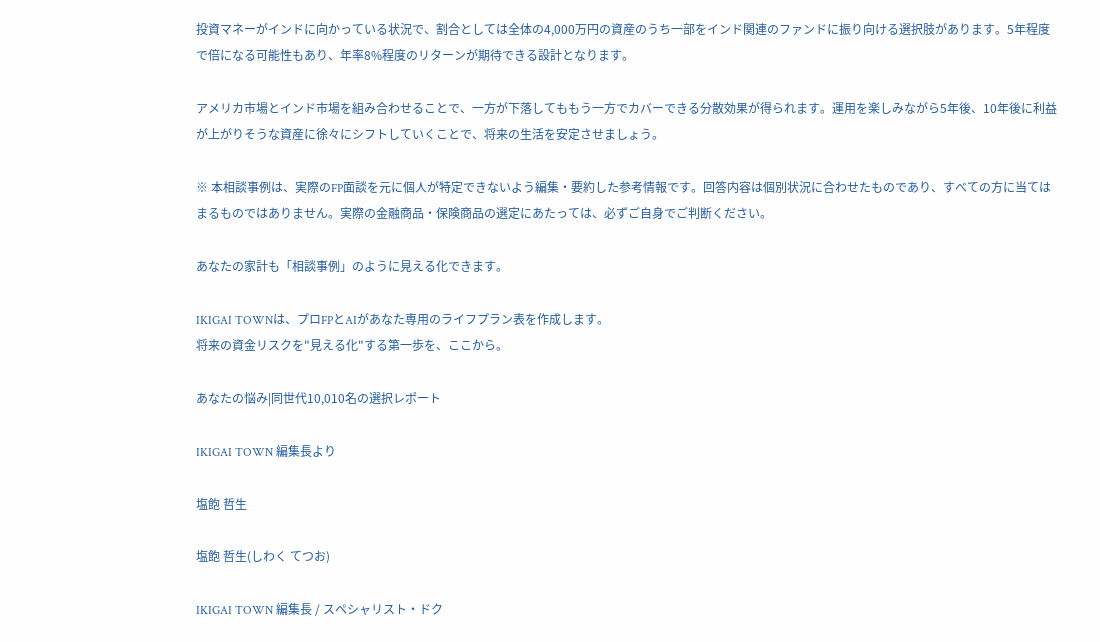投資マネーがインドに向かっている状況で、割合としては全体の4,000万円の資産のうち一部をインド関連のファンドに振り向ける選択肢があります。5年程度で倍になる可能性もあり、年率8%程度のリターンが期待できる設計となります。

アメリカ市場とインド市場を組み合わせることで、一方が下落してももう一方でカバーできる分散効果が得られます。運用を楽しみながら5年後、10年後に利益が上がりそうな資産に徐々にシフトしていくことで、将来の生活を安定させましょう。

※ 本相談事例は、実際のFP面談を元に個人が特定できないよう編集・要約した参考情報です。回答内容は個別状況に合わせたものであり、すべての方に当てはまるものではありません。実際の金融商品・保険商品の選定にあたっては、必ずご自身でご判断ください。

あなたの家計も「相談事例」のように見える化できます。

IKIGAI TOWNは、プロFPとAIがあなた専用のライフプラン表を作成します。
将来の資金リスクを"見える化"する第一歩を、ここから。

あなたの悩み|同世代10,010名の選択レポート

IKIGAI TOWN 編集長より

塩飽 哲生

塩飽 哲生(しわく てつお)

IKIGAI TOWN 編集長 / スペシャリスト・ドク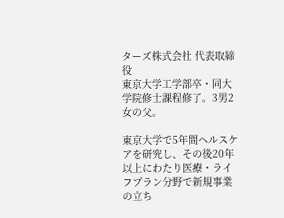ターズ株式会社 代表取締役
東京大学工学部卒・同大学院修士課程修了。3男2女の父。

東京大学で5年間ヘルスケアを研究し、その後20年以上にわたり医療・ライフプラン分野で新規事業の立ち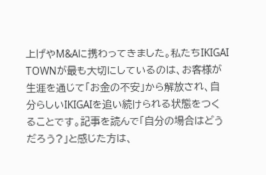上げやM&Aに携わってきました。私たちIKIGAI TOWNが最も大切にしているのは、お客様が生涯を通じて「お金の不安」から解放され、自分らしいIKIGAIを追い続けられる状態をつくることです。記事を読んで「自分の場合はどうだろう?」と感じた方は、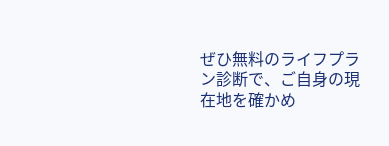ぜひ無料のライフプラン診断で、ご自身の現在地を確かめ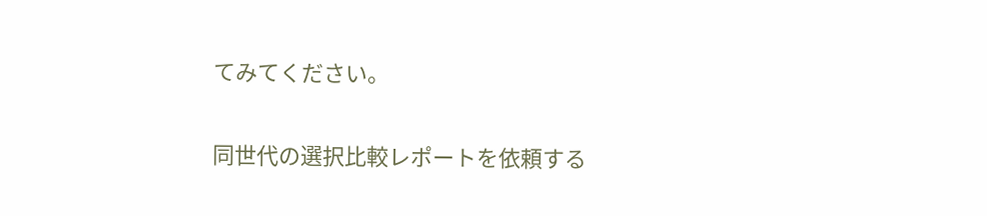てみてください。

同世代の選択比較レポートを依頼する